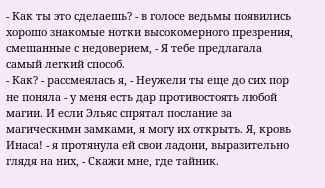- Как ты это сделаешь? - в голосе ведьмы появились хорошо знакомые нотки высокомерного презрения, смешанные с недоверием, - Я тебе предлагала самый легкий способ.
- Как? - рассмеялась я, - Неужели ты еще до сих пор не поняла - у меня есть дар противостоять любой магии. И если Эльяс спрятал послание за магическими замками, я могу их открыть. Я, кровь Инаса! - я протянула ей свои ладони, выразительно глядя на них, - Скажи мне, где тайник.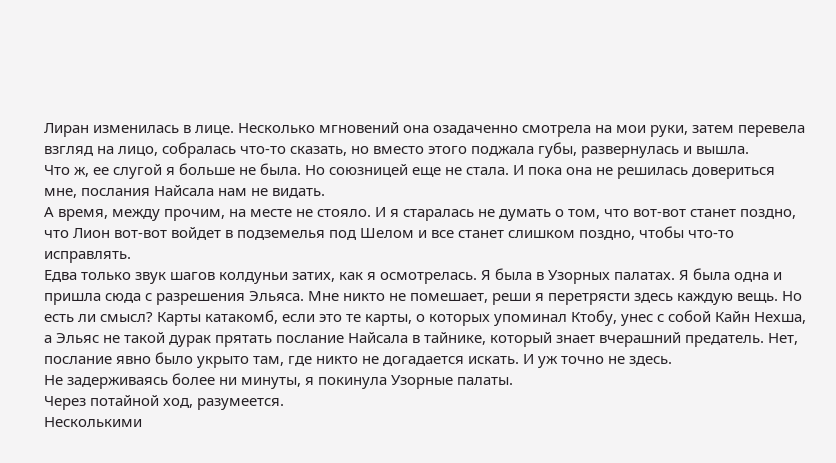Лиран изменилась в лице. Несколько мгновений она озадаченно смотрела на мои руки, затем перевела взгляд на лицо, собралась что-то сказать, но вместо этого поджала губы, развернулась и вышла.
Что ж, ее слугой я больше не была. Но союзницей еще не стала. И пока она не решилась довериться мне, послания Найсала нам не видать.
А время, между прочим, на месте не стояло. И я старалась не думать о том, что вот-вот станет поздно, что Лион вот-вот войдет в подземелья под Шелом и все станет слишком поздно, чтобы что-то исправлять.
Едва только звук шагов колдуньи затих, как я осмотрелась. Я была в Узорных палатах. Я была одна и пришла сюда с разрешения Эльяса. Мне никто не помешает, реши я перетрясти здесь каждую вещь. Но есть ли смысл? Карты катакомб, если это те карты, о которых упоминал Ктобу, унес с собой Кайн Нехша, а Эльяс не такой дурак прятать послание Найсала в тайнике, который знает вчерашний предатель. Нет, послание явно было укрыто там, где никто не догадается искать. И уж точно не здесь.
Не задерживаясь более ни минуты, я покинула Узорные палаты.
Через потайной ход, разумеется.
Несколькими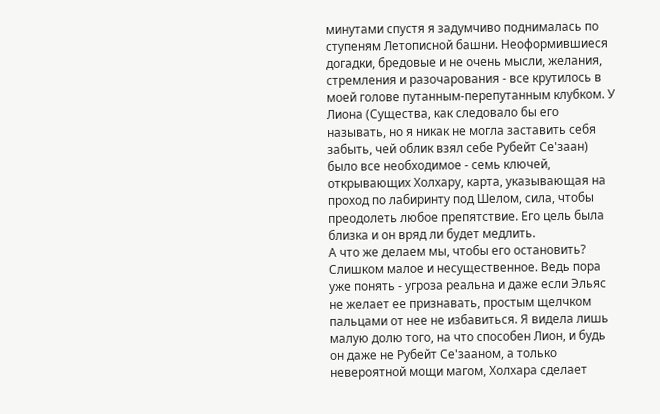минутами спустя я задумчиво поднималась по ступеням Летописной башни. Неоформившиеся догадки, бредовые и не очень мысли, желания, стремления и разочарования - все крутилось в моей голове путанным-перепутанным клубком. У Лиона (Существа, как следовало бы его называть, но я никак не могла заставить себя забыть, чей облик взял себе Рубейт Се'заан) было все необходимое - семь ключей, открывающих Холхару, карта, указывающая на проход по лабиринту под Шелом, сила, чтобы преодолеть любое препятствие. Его цель была близка и он вряд ли будет медлить.
А что же делаем мы, чтобы его остановить? Слишком малое и несущественное. Ведь пора уже понять - угроза реальна и даже если Эльяс не желает ее признавать, простым щелчком пальцами от нее не избавиться. Я видела лишь малую долю того, на что способен Лион, и будь он даже не Рубейт Се'зааном, а только невероятной мощи магом, Холхара сделает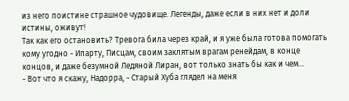из него поистине страшное чудовище. Легенды, даже если в них нет и доли истины, оживут!
Так как его остановить? Тревога била через край, и я уже была готова помогать кому угодно - Ипарту, Писцам, своим заклятым врагам ренейдам, в конце концов, и даже безумной Ледяной Лиран, вот только знать бы как и чем...
- Вот что я скажу, Надорра, - Старый Хуба глядел на меня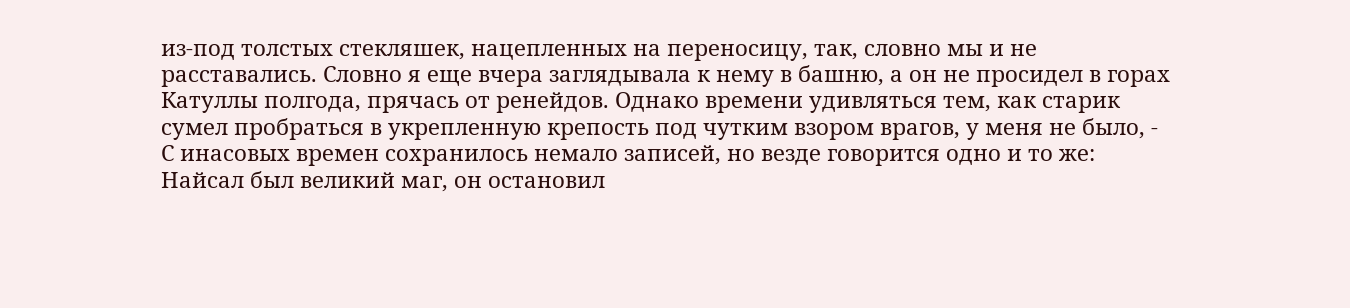из-под толстых стекляшек, нацепленных на переносицу, так, словно мы и не расставались. Словно я еще вчера заглядывала к нему в башню, а он не просидел в горах Катуллы полгода, прячась от ренейдов. Однако времени удивляться тем, как старик сумел пробраться в укрепленную крепость под чутким взором врагов, у меня не было, - С инасовых времен сохранилось немало записей, но везде говорится одно и то же: Найсал был великий маг, он остановил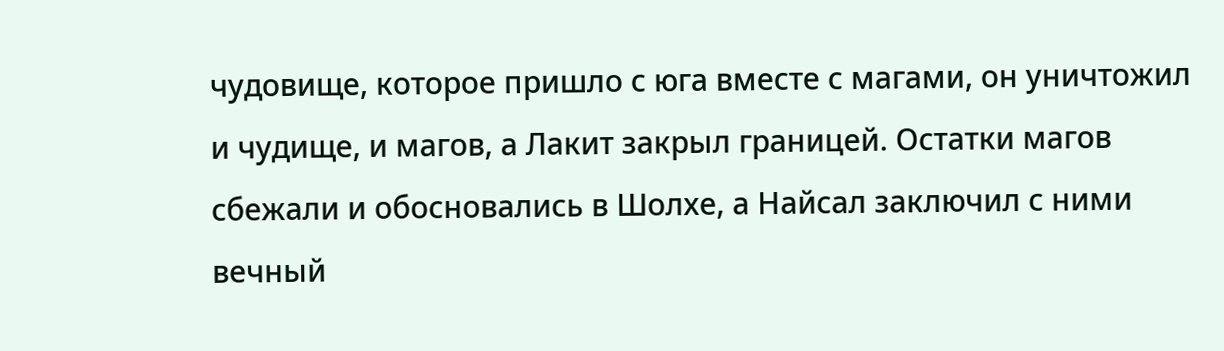чудовище, которое пришло с юга вместе с магами, он уничтожил и чудище, и магов, а Лакит закрыл границей. Остатки магов сбежали и обосновались в Шолхе, а Найсал заключил с ними вечный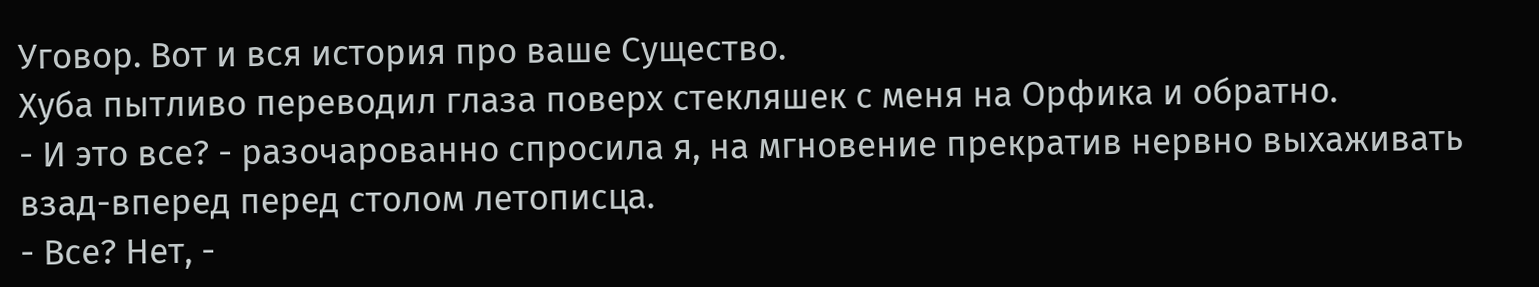Уговор. Вот и вся история про ваше Существо.
Хуба пытливо переводил глаза поверх стекляшек с меня на Орфика и обратно.
- И это все? - разочарованно спросила я, на мгновение прекратив нервно выхаживать взад-вперед перед столом летописца.
- Все? Нет, -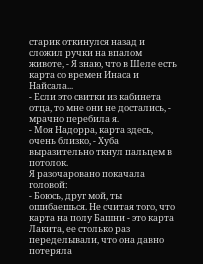старик откинулся назад и сложил ручки на впалом животе, - Я знаю, что в Шеле есть карта со времен Инаса и Найсала...
- Если это свитки из кабинета отца, то мне они не достались, - мрачно перебила я.
- Моя Надорра, карта здесь, очень близко, - Хуба выразительно ткнул пальцем в потолок.
Я разочаровано покачала головой:
- Боюсь, друг мой, ты ошибаешься. Не считая того, что карта на полу Башни - это карта Лакита, ее столько раз переделывали, что она давно потеряла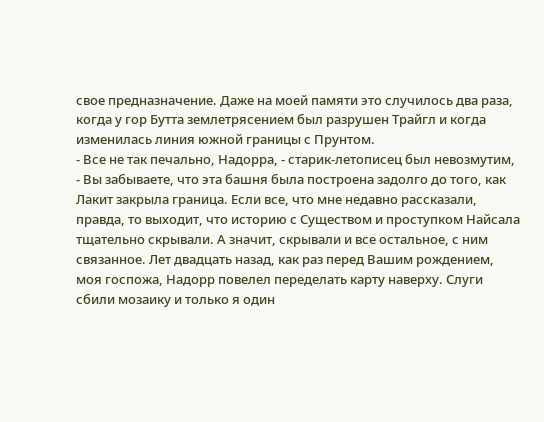свое предназначение. Даже на моей памяти это случилось два раза, когда у гор Бутта землетрясением был разрушен Трайгл и когда изменилась линия южной границы с Прунтом.
- Все не так печально, Надорра, - старик-летописец был невозмутим, - Вы забываете, что эта башня была построена задолго до того, как Лакит закрыла граница. Если все, что мне недавно рассказали, правда, то выходит, что историю с Существом и проступком Найсала тщательно скрывали. А значит, скрывали и все остальное, с ним связанное. Лет двадцать назад, как раз перед Вашим рождением, моя госпожа, Надорр повелел переделать карту наверху. Слуги сбили мозаику и только я один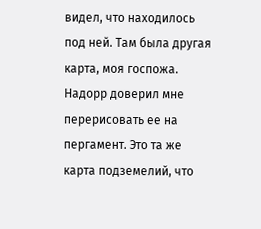видел, что находилось под ней. Там была другая карта, моя госпожа. Надорр доверил мне перерисовать ее на пергамент. Это та же карта подземелий, что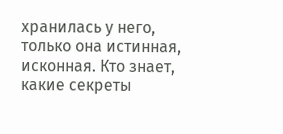хранилась у него, только она истинная, исконная. Кто знает, какие секреты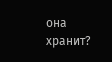она хранит?